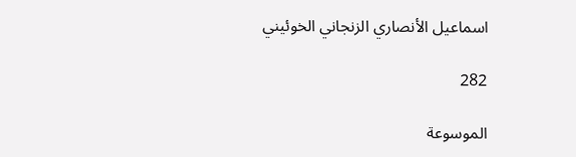اسماعيل الأنصاري الزنجاني الخوئيني

282

الموسوعة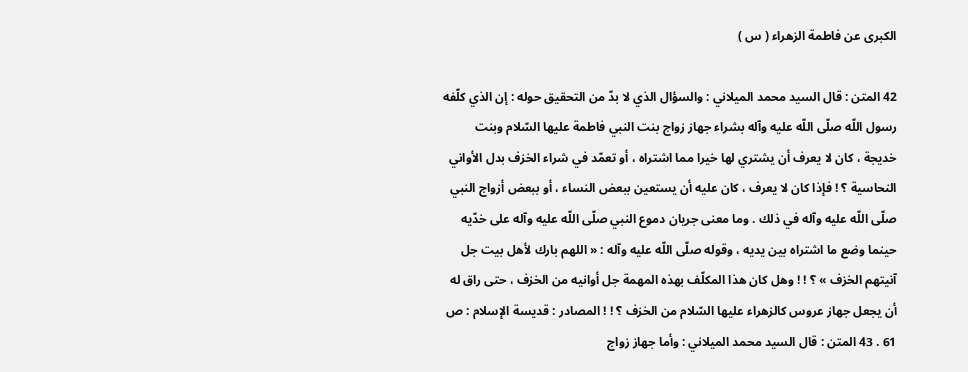الكبرى عن فاطمة الزهراء ( س )

42 المتن : قال السيد محمد الميلاني : والسؤال الذي لا بدّ من التحقيق حوله : إن الذي كلّفه رسول اللّه صلّى اللّه عليه وآله بشراء جهاز زواج بنت النبي فاطمة عليها السّلام وبنت خديجة ، كان لا يعرف أن يشتري لها خيرا مما اشتراه ، أو تعمّد في شراء الخزف بدل الأواني النحاسية ؟ ! فإذا كان لا يعرف ، كان عليه أن يستعين ببعض النساء ، أو ببعض أزواج النبي صلّى اللّه عليه وآله في ذلك . وما معنى جريان دموع النبي صلّى اللّه عليه وآله على خدّيه حينما وضع ما اشتراه بين يديه ، وقوله صلّى اللّه عليه وآله : « اللهم بارك لأهل بيت جل آنيتهم الخزف » ؟ ! ! وهل كان هذا المكلّف بهذه المهمة جل أوانيه من الخزف ، حتى راق له أن يجعل جهاز عروس كالزهراء عليها السّلام من الخزف ؟ ! ! المصادر : قديسة الإسلام : ص 61 . 43 المتن : قال السيد محمد الميلاني : وأما جهاز زواج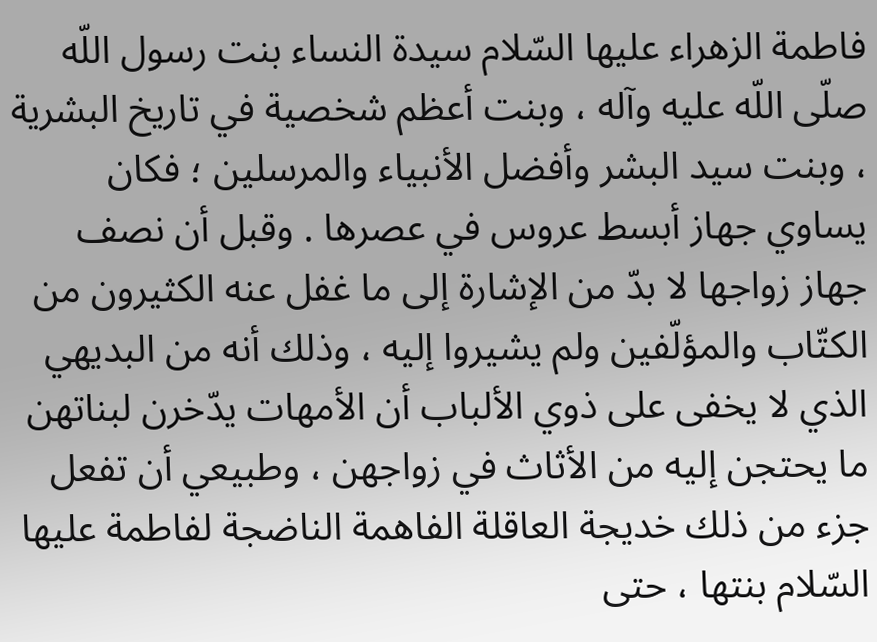فاطمة الزهراء عليها السّلام سيدة النساء بنت رسول اللّه صلّى اللّه عليه وآله ، وبنت أعظم شخصية في تاريخ البشرية ، وبنت سيد البشر وأفضل الأنبياء والمرسلين ؛ فكان يساوي جهاز أبسط عروس في عصرها . وقبل أن نصف جهاز زواجها لا بدّ من الإشارة إلى ما غفل عنه الكثيرون من الكتّاب والمؤلّفين ولم يشيروا إليه ، وذلك أنه من البديهي الذي لا يخفى على ذوي الألباب أن الأمهات يدّخرن لبناتهن ما يحتجن إليه من الأثاث في زواجهن ، وطبيعي أن تفعل جزء من ذلك خديجة العاقلة الفاهمة الناضجة لفاطمة عليها السّلام بنتها ، حتى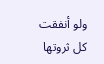ولو أنفقت كل ثروتها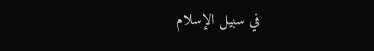في سبيل الإسلام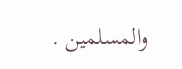والمسلمين .